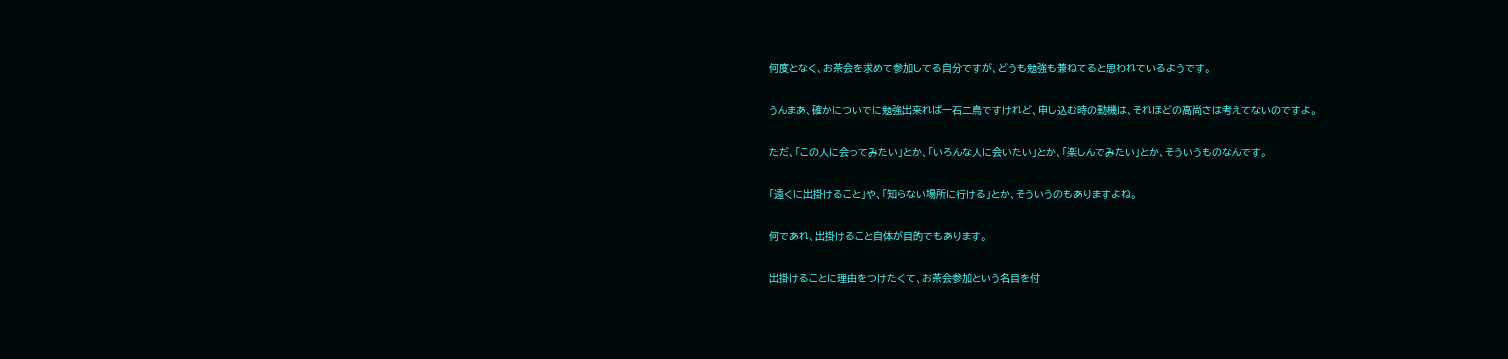何度となく、お茶会を求めて参加してる自分ですが、どうも勉強も兼ねてると思われているようです。

うんまあ、確かについでに勉強出来れば一石二鳥ですけれど、申し込む時の動機は、それほどの高尚さは考えてないのですよ。

ただ、「この人に会ってみたい」とか、「いろんな人に会いたい」とか、「楽しんでみたい」とか、そういうものなんです。

「遠くに出掛けること」や、「知らない場所に行ける」とか、そういうのもありますよね。

何であれ、出掛けること自体が目的でもあります。

出掛けることに理由をつけたくて、お茶会参加という名目を付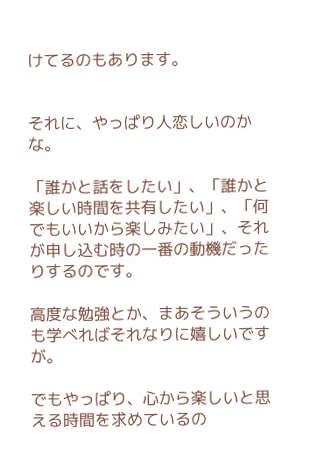けてるのもあります。


それに、やっぱり人恋しいのかな。

「誰かと話をしたい」、「誰かと楽しい時間を共有したい」、「何でもいいから楽しみたい」、それが申し込む時の一番の動機だったりするのです。

高度な勉強とか、まあそういうのも学べればそれなりに嬉しいですが。

でもやっぱり、心から楽しいと思える時間を求めているの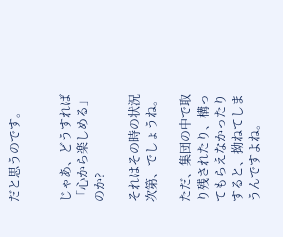だと思うのです。


じゃあ、どうすれば「心から楽しめる」のか?

それはその時の状況次第、でしょうね。

ただ、集団の中で取り残されたり、構ってもらえなかったりすると、拗ねてしまうんですよね。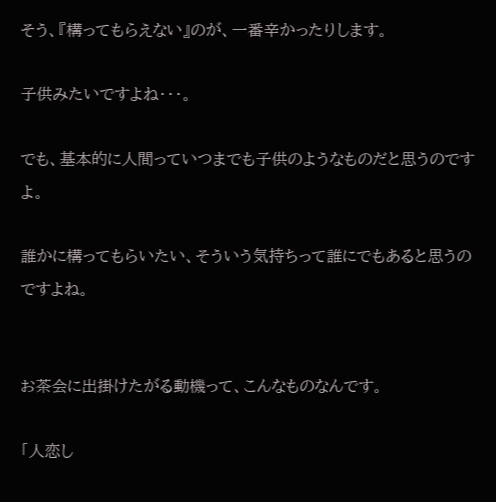そう、『構ってもらえない』のが、一番辛かったりします。

子供みたいですよね・・・。

でも、基本的に人間っていつまでも子供のようなものだと思うのですよ。

誰かに構ってもらいたい、そういう気持ちって誰にでもあると思うのですよね。


お茶会に出掛けたがる動機って、こんなものなんです。

「人恋し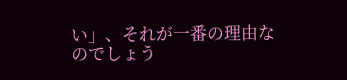い」、それが一番の理由なのでしょう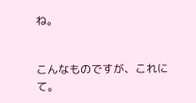ね。


こんなものですが、これにて。